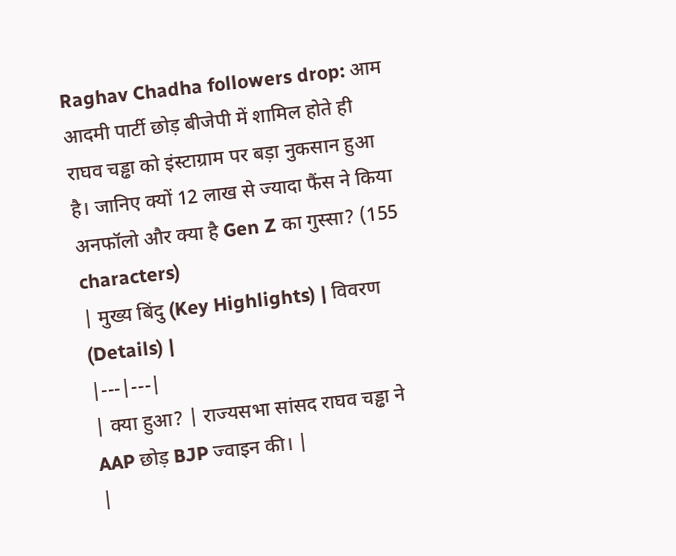Raghav Chadha followers drop: आम आदमी पार्टी छोड़ बीजेपी में शामिल होते ही राघव चड्ढा को इंस्टाग्राम पर बड़ा नुकसान हुआ है। जानिए क्यों 12 लाख से ज्यादा फैंस ने किया अनफॉलो और क्या है Gen Z का गुस्सा? (155 characters)
| मुख्य बिंदु (Key Highlights) | विवरण (Details) |
|---|---|
| क्या हुआ? | राज्यसभा सांसद राघव चड्ढा ने AAP छोड़ BJP ज्वाइन की। |
|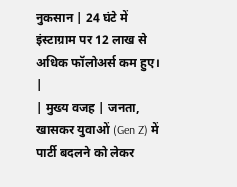नुकसान | 24 घंटे में इंस्टाग्राम पर 12 लाख से अधिक फॉलोअर्स कम हुए। |
| मुख्य वजह | जनता, खासकर युवाओं (Gen Z) में पार्टी बदलने को लेकर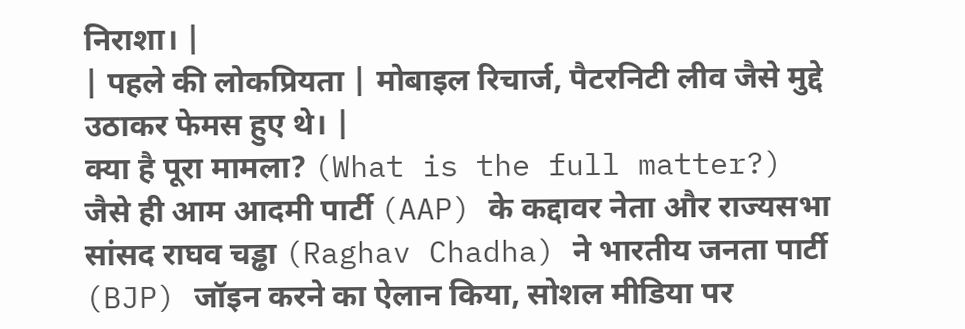निराशा। |
| पहले की लोकप्रियता | मोबाइल रिचार्ज, पैटरनिटी लीव जैसे मुद्दे उठाकर फेमस हुए थे। |
क्या है पूरा मामला? (What is the full matter?)
जैसे ही आम आदमी पार्टी (AAP) के कद्दावर नेता और राज्यसभा सांसद राघव चड्ढा (Raghav Chadha) ने भारतीय जनता पार्टी (BJP) जॉइन करने का ऐलान किया, सोशल मीडिया पर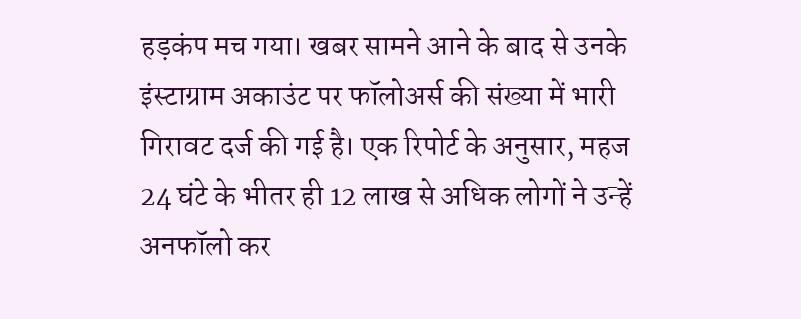हड़कंप मच गया। खबर सामने आने के बाद से उनके इंस्टाग्राम अकाउंट पर फॉलोअर्स की संख्या में भारी गिरावट दर्ज की गई है। एक रिपोर्ट के अनुसार, महज 24 घंटे के भीतर ही 12 लाख से अधिक लोगों ने उन्हें अनफॉलो कर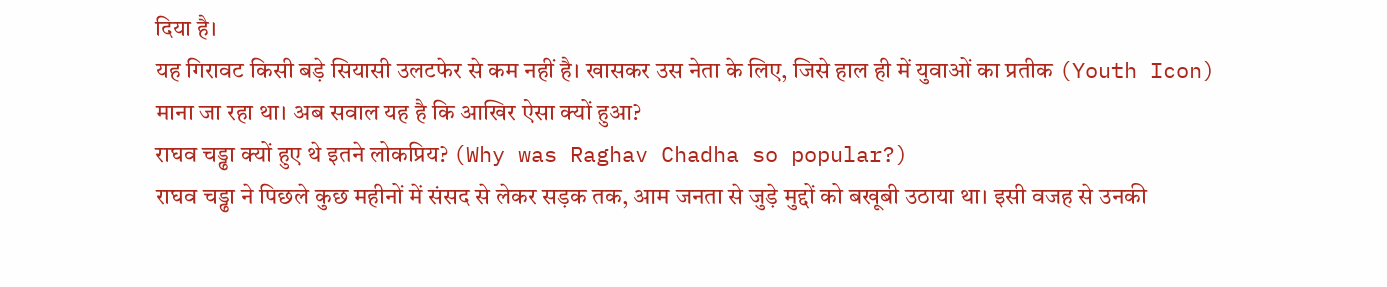दिया है।
यह गिरावट किसी बड़े सियासी उलटफेर से कम नहीं है। खासकर उस नेता के लिए, जिसे हाल ही में युवाओं का प्रतीक (Youth Icon) माना जा रहा था। अब सवाल यह है कि आखिर ऐसा क्यों हुआ?
राघव चड्ढा क्यों हुए थे इतने लोकप्रिय? (Why was Raghav Chadha so popular?)
राघव चड्ढा ने पिछले कुछ महीनों में संसद से लेकर सड़क तक, आम जनता से जुड़े मुद्दों को बखूबी उठाया था। इसी वजह से उनकी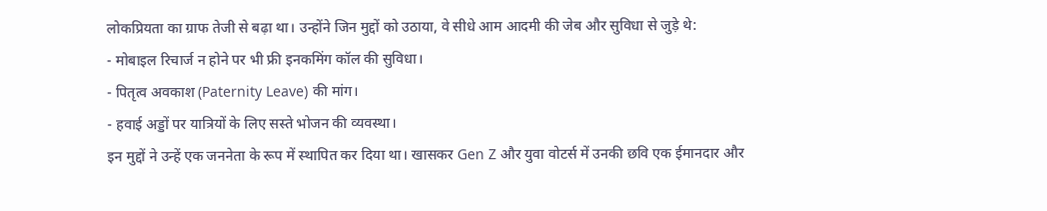लोकप्रियता का ग्राफ तेजी से बढ़ा था। उन्होंने जिन मुद्दों को उठाया, वे सीधे आम आदमी की जेब और सुविधा से जुड़े थे:
- मोबाइल रिचार्ज न होने पर भी फ्री इनकमिंग कॉल की सुविधा।
- पितृत्व अवकाश (Paternity Leave) की मांग।
- हवाई अड्डों पर यात्रियों के लिए सस्ते भोजन की व्यवस्था।
इन मुद्दों ने उन्हें एक जननेता के रूप में स्थापित कर दिया था। खासकर Gen Z और युवा वोटर्स में उनकी छवि एक ईमानदार और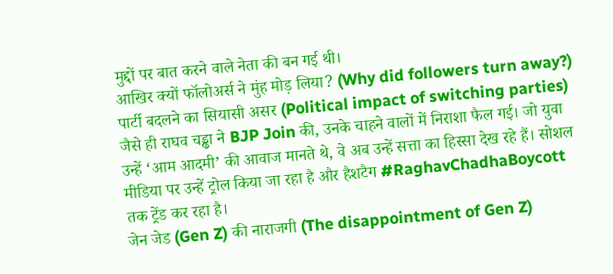मुद्दों पर बात करने वाले नेता की बन गई थी।
आखिर क्यों फॉलोअर्स ने मुंह मोड़ लिया? (Why did followers turn away?)
पार्टी बदलने का सियासी असर (Political impact of switching parties)
जैसे ही राघव चड्ढा ने BJP Join की, उनके चाहने वालों में निराशा फैल गई। जो युवा उन्हें ‘आम आदमी’ की आवाज मानते थे, वे अब उन्हें सत्ता का हिस्सा देख रहे हैं। सोशल मीडिया पर उन्हें ट्रोल किया जा रहा है और हैशटैग #RaghavChadhaBoycott तक ट्रेंड कर रहा है।
जेन जेड (Gen Z) की नाराजगी (The disappointment of Gen Z)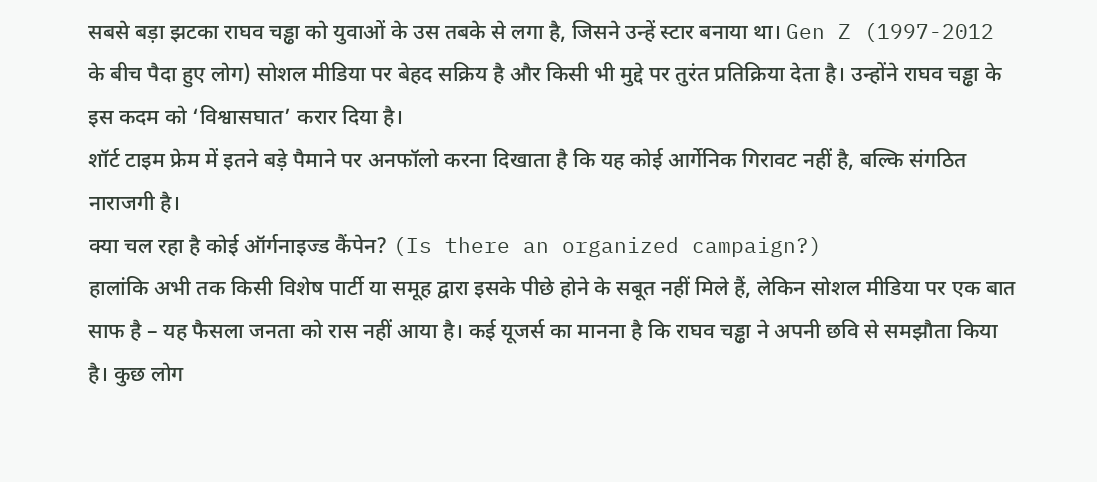सबसे बड़ा झटका राघव चड्ढा को युवाओं के उस तबके से लगा है, जिसने उन्हें स्टार बनाया था। Gen Z (1997-2012 के बीच पैदा हुए लोग) सोशल मीडिया पर बेहद सक्रिय है और किसी भी मुद्दे पर तुरंत प्रतिक्रिया देता है। उन्होंने राघव चड्ढा के इस कदम को ‘विश्वासघात’ करार दिया है।
शॉर्ट टाइम फ्रेम में इतने बड़े पैमाने पर अनफॉलो करना दिखाता है कि यह कोई आर्गेनिक गिरावट नहीं है, बल्कि संगठित नाराजगी है।
क्या चल रहा है कोई ऑर्गनाइज्ड कैंपेन? (Is there an organized campaign?)
हालांकि अभी तक किसी विशेष पार्टी या समूह द्वारा इसके पीछे होने के सबूत नहीं मिले हैं, लेकिन सोशल मीडिया पर एक बात साफ है – यह फैसला जनता को रास नहीं आया है। कई यूजर्स का मानना है कि राघव चड्ढा ने अपनी छवि से समझौता किया है। कुछ लोग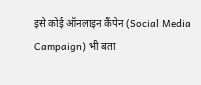इसे कोई ऑनलाइन कैंपेन (Social Media Campaign) भी बता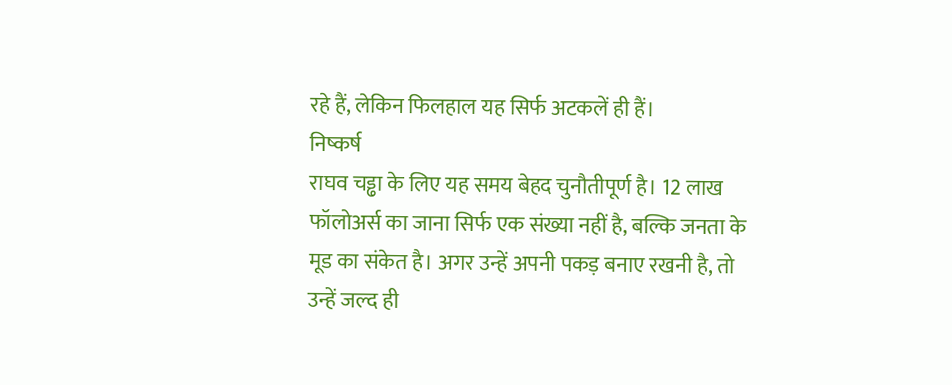रहे हैं, लेकिन फिलहाल यह सिर्फ अटकलें ही हैं।
निष्कर्ष
राघव चड्ढा के लिए यह समय बेहद चुनौतीपूर्ण है। 12 लाख फॉलोअर्स का जाना सिर्फ एक संख्या नहीं है, बल्कि जनता के मूड का संकेत है। अगर उन्हें अपनी पकड़ बनाए रखनी है, तो उन्हें जल्द ही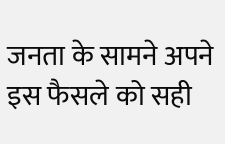जनता के सामने अपने इस फैसले को सही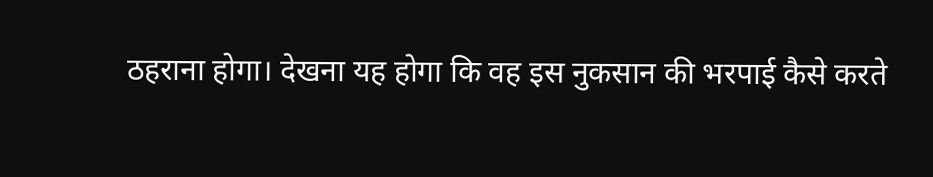ठहराना होगा। देखना यह होगा कि वह इस नुकसान की भरपाई कैसे करते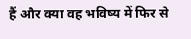हैं और क्या वह भविष्य में फिर से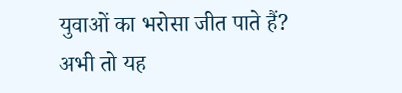युवाओं का भरोसा जीत पाते हैं?
अभी तो यह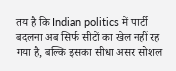तय है कि Indian politics में पार्टी बदलना अब सिर्फ सीटों का खेल नहीं रह गया है, बल्कि इसका सीधा असर सोशल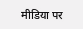मीडिया पर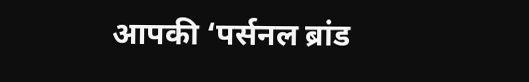आपकी ‘पर्सनल ब्रांड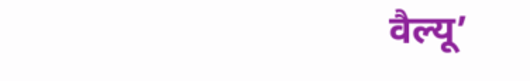वैल्यू’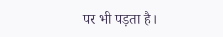पर भी पड़ता है।